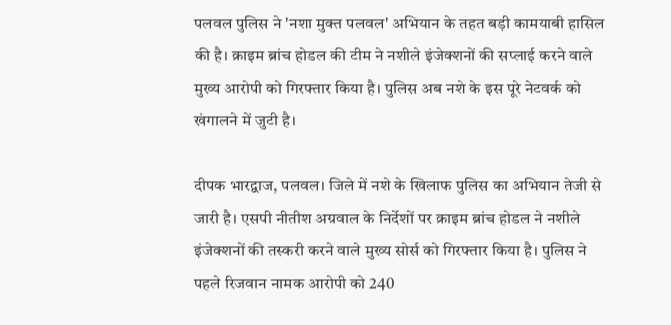पलवल पुलिस ने 'नशा मुक्त पलवल' अभियान के तहत बड़ी कामयाबी हासिल की है। क्राइम ब्रांच होडल की टीम ने नशीले इंजेक्शनों की सप्लाई करने वाले मुख्य आरोपी को गिरफ्तार किया है। पुलिस अब नशे के इस पूरे नेटवर्क को खंगालने में जुटी है।

दीपक भारद्वाज, पलवल। जिले में नशे के खिलाफ पुलिस का अभियान तेजी से जारी है। एसपी नीतीश अग्रवाल के निर्देशों पर क्राइम ब्रांच होडल ने नशीले इंजेक्शनों की तस्करी करने वाले मुख्य सोर्स को गिरफ्तार किया है। पुलिस ने पहले रिजवान नामक आरोपी को 240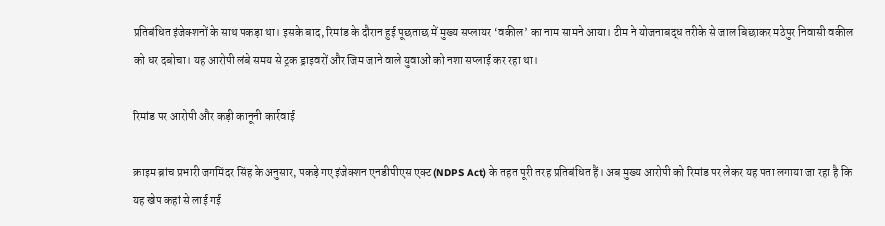प्रतिबंधित इंजेक्शनों के साथ पकड़ा था। इसके बाद, रिमांड के दौरान हुई पूछताछ में मुख्य सप्लायर ‘वकील’ का नाम सामने आया। टीम ने योजनाबद्ध तरीके से जाल बिछाकर मठेपुर निवासी वकील को धर दबोचा। यह आरोपी लंबे समय से ट्रक ड्राइवरों और जिम जाने वाले युवाओं को नशा सप्लाई कर रहा था।

रिमांड पर आरोपी और कड़ी कानूनी कार्रवाई

क्राइम ब्रांच प्रभारी जगमिंदर सिंह के अनुसार, पकड़े गए इंजेक्शन एनडीपीएस एक्ट (NDPS Act) के तहत पूरी तरह प्रतिबंधित हैं। अब मुख्य आरोपी को रिमांड पर लेकर यह पता लगाया जा रहा है कि यह खेप कहां से लाई गई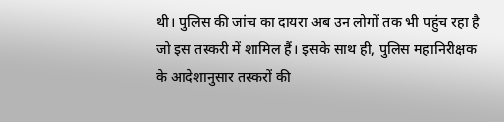थी। पुलिस की जांच का दायरा अब उन लोगों तक भी पहुंच रहा है जो इस तस्करी में शामिल हैं। इसके साथ ही, पुलिस महानिरीक्षक के आदेशानुसार तस्करों की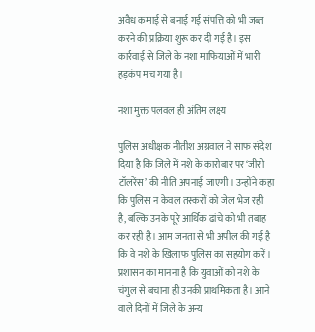अवैध कमाई से बनाई गई संपत्ति को भी जब्त करने की प्रक्रिया शुरू कर दी गई है। इस कार्रवाई से जिले के नशा माफियाओं में भारी हड़कंप मच गया है।

नशा मुक्त पलवल ही अंतिम लक्ष्य

पुलिस अधीक्षक नीतीश अग्रवाल ने साफ संदेश दिया है कि जिले में नशे के कारोबार पर ‘जीरो टॉलरेंस’ की नीति अपनाई जाएगी। उन्होंने कहा कि पुलिस न केवल तस्करों को जेल भेज रही है, बल्कि उनके पूरे आर्थिक ढांचे को भी तबाह कर रही है। आम जनता से भी अपील की गई है कि वे नशे के खिलाफ पुलिस का सहयोग करें। प्रशासन का मानना है कि युवाओं को नशे के चंगुल से बचाना ही उनकी प्राथमिकता है। आने वाले दिनों में जिले के अन्य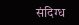संदिग्ध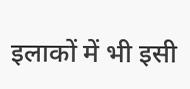इलाकों में भी इसी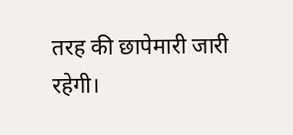तरह की छापेमारी जारी रहेगी।